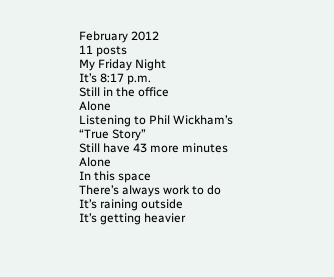February 2012
11 posts
My Friday Night
It’s 8:17 p.m.
Still in the office
Alone
Listening to Phil Wickham’s “True Story”
Still have 43 more minutes
Alone
In this space
There’s always work to do
It’s raining outside
It’s getting heavier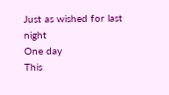Just as wished for last night
One day
This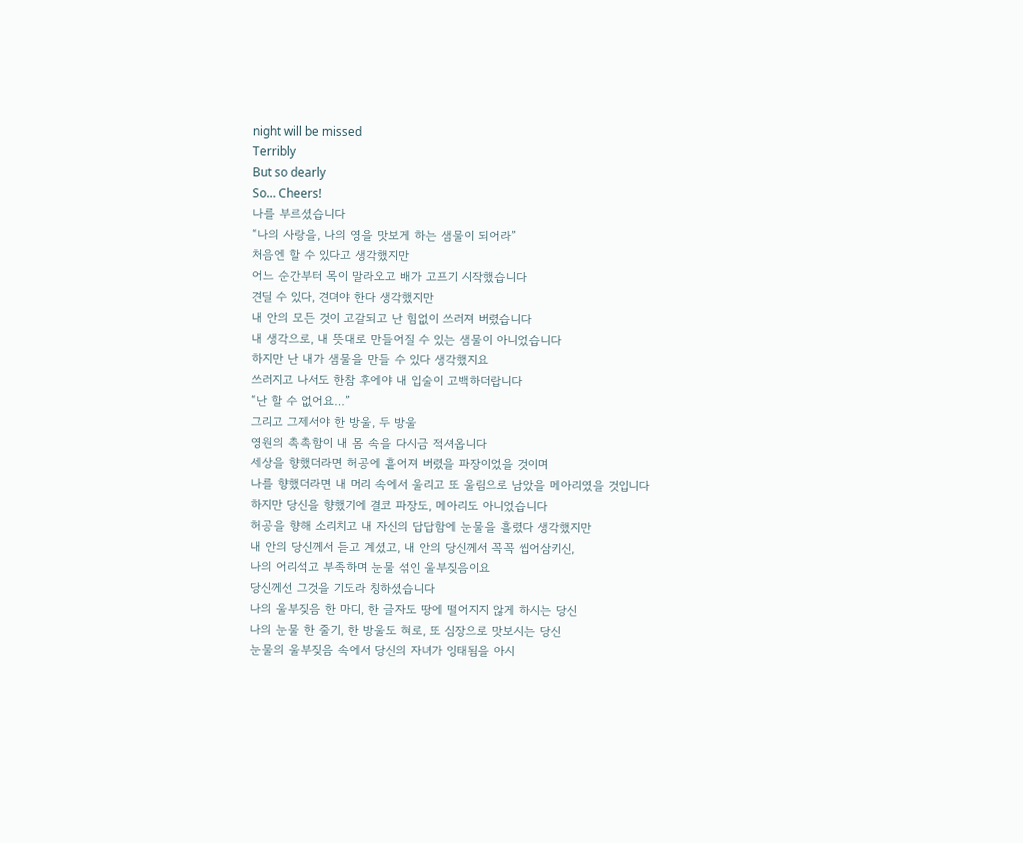night will be missed
Terribly
But so dearly
So… Cheers!
나를 부르셨습니다
“나의 사랑을, 나의 영을 맛보게 하는 샘물이 되어라”
처음엔 할 수 있다고 생각했지만
어느 순간부터 목이 말라오고 배가 고프기 시작했습니다
견딜 수 있다, 견뎌야 한다 생각했지만
내 안의 모든 것이 고갈되고 난 힘없이 쓰러져 버렸습니다
내 생각으로, 내 뜻대로 만들어질 수 있는 샘물이 아니었습니다
하지만 난 내가 샘물을 만들 수 있다 생각했지요
쓰러지고 나서도 한참 후에야 내 입술이 고백하더랍니다
“난 할 수 없어요…”
그리고 그제서야 한 방울, 두 방울
영원의 촉촉함이 내 몸 속을 다시금 적셔옵니다
세상을 향했더라면 허공에 흩어져 버렸을 파장이었을 것이며
나를 향했더라면 내 머리 속에서 울리고 또 울림으로 남았을 메아리였을 것입니다
하지만 당신을 향했기에 결코 파장도, 메아리도 아니었습니다
허공을 향해 소리치고 내 자신의 답답함에 눈물을 흘렸다 생각했지만
내 안의 당신께서 듣고 계셨고, 내 안의 당신께서 꼭꼭 씹어삼키신,
나의 어리석고 부족하며 눈물 섞인 울부짖음이요
당신께선 그것을 기도라 칭하셨습니다
나의 울부짖음 한 마디, 한 글자도 땅에 떨어지지 않게 하시는 당신
나의 눈물 한 줄기, 한 방울도 혀로, 또 심장으로 맛보시는 당신
눈물의 울부짖음 속에서 당신의 자녀가 잉태됨을 아시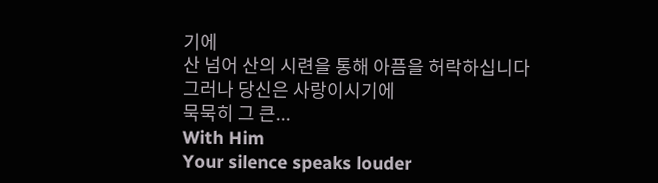기에
산 넘어 산의 시련을 통해 아픔을 허락하십니다
그러나 당신은 사랑이시기에
묵묵히 그 큰...
With Him
Your silence speaks louder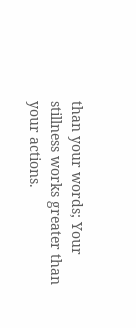than your words; Your stillness works greater than your actions.